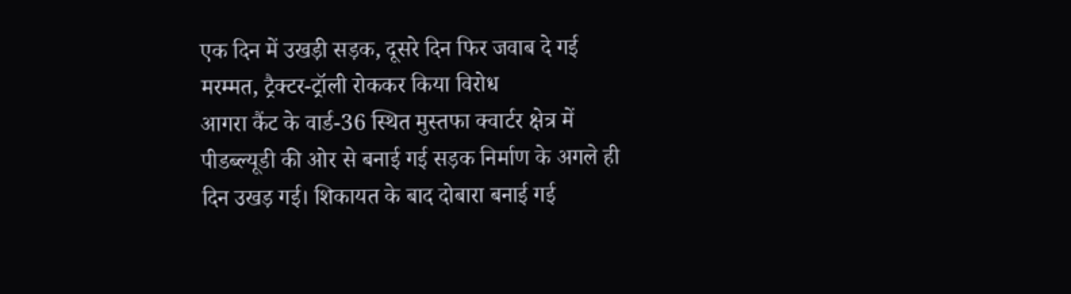एक दिन में उखड़ी सड़क, दूसरे दिन फिर जवाब दे गई मरम्मत, ट्रैक्टर-ट्रॉली रोककर किया विरोध
आगरा कैंट के वार्ड-36 स्थित मुस्तफा क्वार्टर क्षेत्र में पीडब्ल्यूडी की ओर से बनाई गई सड़क निर्माण के अगले ही दिन उखड़ गई। शिकायत के बाद दोबारा बनाई गई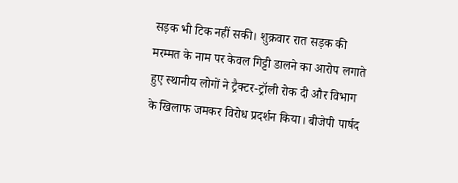सड़क भी टिक नहीं सकी। शुक्रवार रात सड़क की मरम्मत के नाम पर केवल गिट्टी डालने का आरोप लगाते हुए स्थानीय लोगों ने ट्रैक्टर-ट्रॉली रोक दी और विभाग के खिलाफ जमकर विरोध प्रदर्शन किया। बीजेपी पार्षद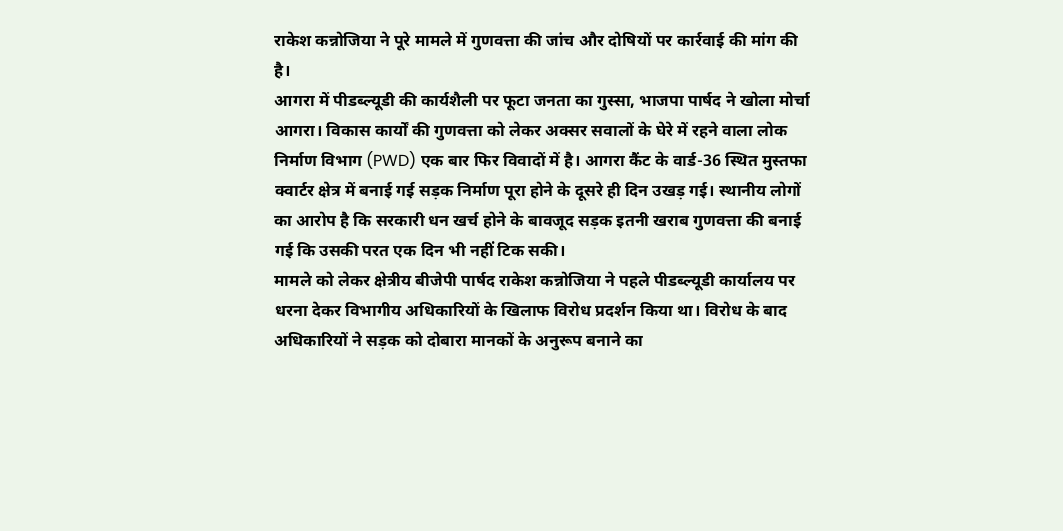राकेश कन्नोजिया ने पूरे मामले में गुणवत्ता की जांच और दोषियों पर कार्रवाई की मांग की है।
आगरा में पीडब्ल्यूडी की कार्यशैली पर फूटा जनता का गुस्सा, भाजपा पार्षद ने खोला मोर्चा
आगरा। विकास कार्यों की गुणवत्ता को लेकर अक्सर सवालों के घेरे में रहने वाला लोक निर्माण विभाग (PWD) एक बार फिर विवादों में है। आगरा कैंट के वार्ड-36 स्थित मुस्तफा क्वार्टर क्षेत्र में बनाई गई सड़क निर्माण पूरा होने के दूसरे ही दिन उखड़ गई। स्थानीय लोगों का आरोप है कि सरकारी धन खर्च होने के बावजूद सड़क इतनी खराब गुणवत्ता की बनाई गई कि उसकी परत एक दिन भी नहीं टिक सकी।
मामले को लेकर क्षेत्रीय बीजेपी पार्षद राकेश कन्नोजिया ने पहले पीडब्ल्यूडी कार्यालय पर धरना देकर विभागीय अधिकारियों के खिलाफ विरोध प्रदर्शन किया था। विरोध के बाद अधिकारियों ने सड़क को दोबारा मानकों के अनुरूप बनाने का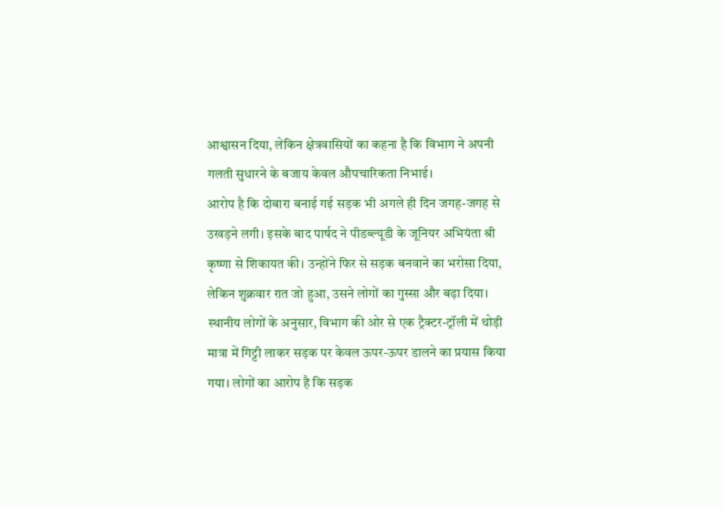आश्वासन दिया, लेकिन क्षेत्रवासियों का कहना है कि विभाग ने अपनी गलती सुधारने के बजाय केवल औपचारिकता निभाई।
आरोप है कि दोबारा बनाई गई सड़क भी अगले ही दिन जगह-जगह से उखड़ने लगी। इसके बाद पार्षद ने पीडब्ल्यूडी के जूनियर अभियंता श्री कृष्णा से शिकायत की। उन्होंने फिर से सड़क बनवाने का भरोसा दिया, लेकिन शुक्रवार रात जो हुआ, उसने लोगों का गुस्सा और बढ़ा दिया।
स्थानीय लोगों के अनुसार, विभाग की ओर से एक ट्रैक्टर-ट्रॉली में थोड़ी मात्रा में गिट्टी लाकर सड़क पर केवल ऊपर-ऊपर डालने का प्रयास किया गया। लोगों का आरोप है कि सड़क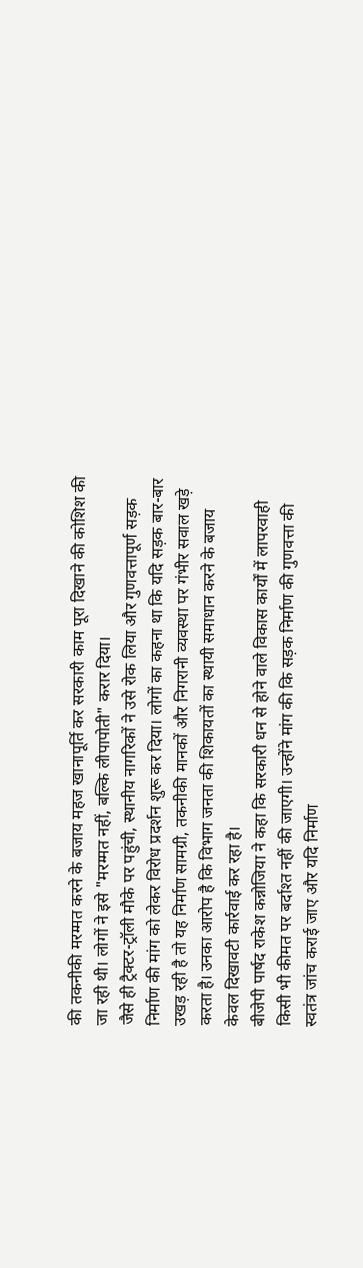की तकनीकी मरम्मत करने के बजाय महज खानापूर्ति कर सरकारी काम पूरा दिखाने की कोशिश की जा रही थी। लोगों ने इसे "मरम्मत नहीं, बल्कि लीपापोती" करार दिया।
जैसे ही ट्रैक्टर-ट्रॉली मौके पर पहुंची, स्थानीय नागरिकों ने उसे रोक लिया और गुणवत्तापूर्ण सड़क निर्माण की मांग को लेकर विरोध प्रदर्शन शुरू कर दिया। लोगों का कहना था कि यदि सड़क बार-बार उखड़ रही है तो यह निर्माण सामग्री, तकनीकी मानकों और निगरानी व्यवस्था पर गंभीर सवाल खड़े करता है। उनका आरोप है कि विभाग जनता की शिकायतों का स्थायी समाधान करने के बजाय केवल दिखावटी कार्रवाई कर रहा है।
बीजेपी पार्षद राकेश कन्नोजिया ने कहा कि सरकारी धन से होने वाले विकास कार्यों में लापरवाही किसी भी कीमत पर बर्दाश्त नहीं की जाएगी। उन्होंने मांग की कि सड़क निर्माण की गुणवत्ता की स्वतंत्र जांच कराई जाए और यदि निर्माण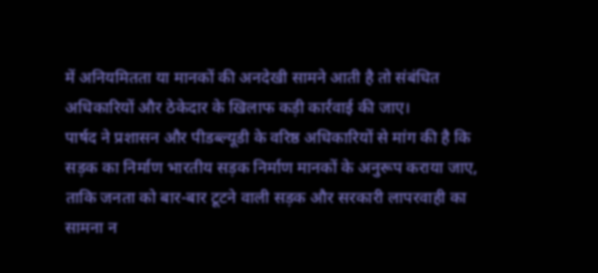में अनियमितता या मानकों की अनदेखी सामने आती है तो संबंधित अधिकारियों और ठेकेदार के खिलाफ कड़ी कार्रवाई की जाए।
पार्षद ने प्रशासन और पीडब्ल्यूडी के वरिष्ठ अधिकारियों से मांग की है कि सड़क का निर्माण भारतीय सड़क निर्माण मानकों के अनुरूप कराया जाए, ताकि जनता को बार-बार टूटने वाली सड़क और सरकारी लापरवाही का सामना न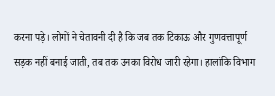करना पड़े। लोगों ने चेतावनी दी है कि जब तक टिकाऊ और गुणवत्तापूर्ण सड़क नहीं बनाई जाती, तब तक उनका विरोध जारी रहेगा। हालांकि विभाग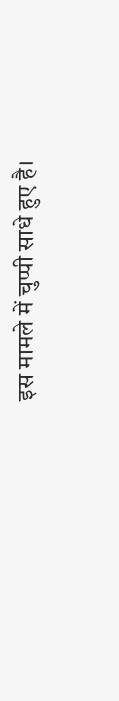इस मामले में चुप्पी साधे हुए है।